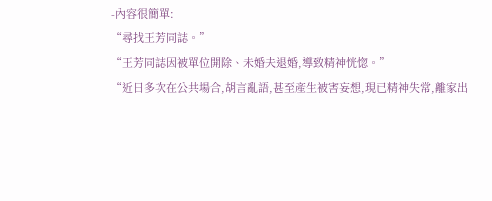-內容很簡單:
“尋找王芳同誌。”
“王芳同誌因被單位開除、未婚夫退婚,導致精神恍惚。”
“近日多次在公共場合,胡言亂語,甚至產生被害妄想,現已精神失常,離家出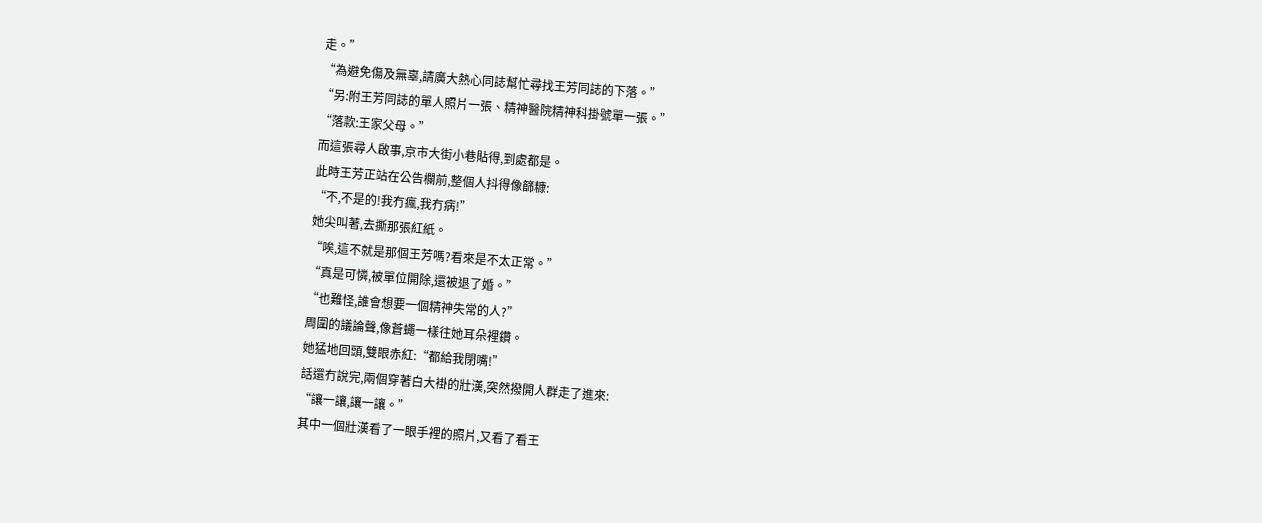走。”
“為避免傷及無辜,請廣大熱心同誌幫忙尋找王芳同誌的下落。”
“另:附王芳同誌的單人照片一張、精神醫院精神科掛號單一張。”
“落款:王家父母。”
而這張尋人啟事,京市大街小巷貼得,到處都是。
此時王芳正站在公告欄前,整個人抖得像篩糠:
“不,不是的!我冇瘋,我冇病!”
她尖叫著,去撕那張紅紙。
“唉,這不就是那個王芳嗎?看來是不太正常。”
“真是可憐,被單位開除,還被退了婚。”
“也難怪,誰會想要一個精神失常的人?”
周圍的議論聲,像蒼蠅一樣往她耳朵裡鑽。
她猛地回頭,雙眼赤紅:“都給我閉嘴!”
話還冇說完,兩個穿著白大褂的壯漢,突然撥開人群走了進來:
“讓一讓,讓一讓。”
其中一個壯漢看了一眼手裡的照片,又看了看王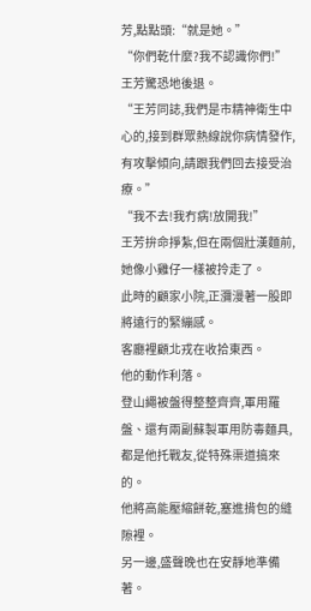芳,點點頭:“就是她。”
“你們乾什麼?我不認識你們!”王芳驚恐地後退。
“王芳同誌,我們是市精神衛生中心的,接到群眾熱線說你病情發作,有攻擊傾向,請跟我們回去接受治療。”
“我不去!我冇病!放開我!”
王芳拚命掙紮,但在兩個壯漢麵前,她像小雞仔一樣被拎走了。
此時的顧家小院,正瀰漫著一股即將遠行的緊繃感。
客廳裡顧北戎在收拾東西。
他的動作利落。
登山繩被盤得整整齊齊,軍用羅盤、還有兩副蘇製軍用防毒麵具,都是他托戰友,從特殊渠道搞來的。
他將高能壓縮餅乾,塞進揹包的縫隙裡。
另一邊,盛聲晚也在安靜地準備著。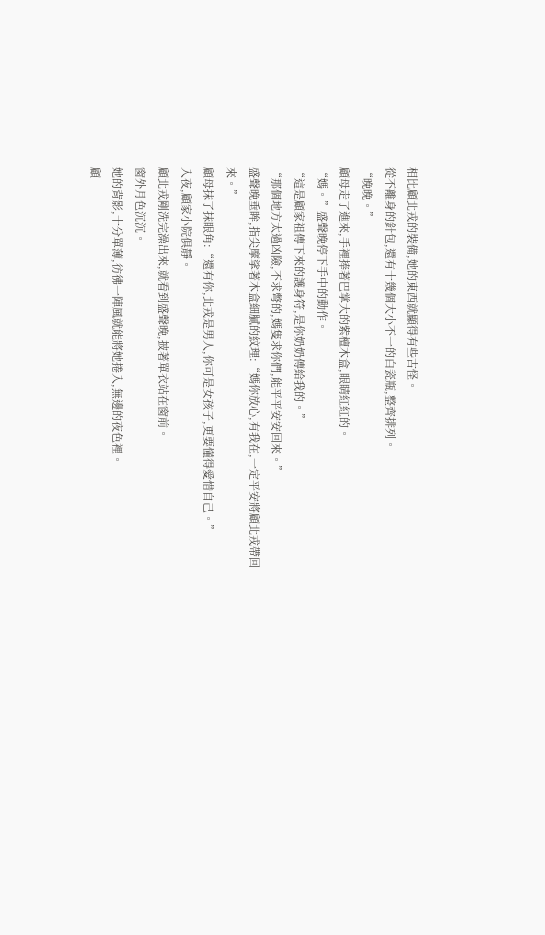相比顧北戎的裝備,她的東西就顯得有些古怪。
從不離身的針包,還有十幾個大小不一的白瓷瓶,整齊排列。
“晚晚。”
顧母走了進來,手裡捧著巴掌大的紫檀木盒,眼睛紅紅的。
“媽。”盛聲晚停下手中的動作。
“這是顧家祖傳下來的護身符,是你奶奶傳給我的。”
“那個地方太過凶險,不求彆的,媽隻求你們,能平平安安回來。”
盛聲晚垂眸,指尖摩挲著木盒細膩的紋理:“媽你放心,有我在,一定平安將顧北戎帶回來。”
顧母抹了抹眼角:“還有你,北戎是男人,你可是女孩子,更要懂得愛惜自己。”
入夜,顧家小院俱靜。
顧北戎剛洗完澡出來,就看到盛聲晚,披著單衣站在窗前。
窗外月色沉沉。
她的背影,十分單薄,彷彿一陣風就能將她捲入,無邊的夜色裡。
顧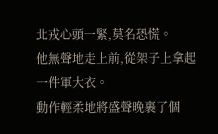北戎心頭一緊,莫名恐慌。
他無聲地走上前,從架子上拿起一件軍大衣。
動作輕柔地將盛聲晚裹了個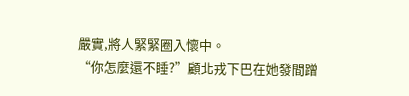嚴實,將人緊緊圈入懷中。
“你怎麼還不睡?”顧北戎下巴在她發間蹭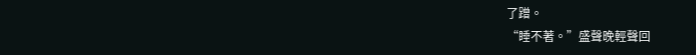了蹭。
“睡不著。”盛聲晚輕聲回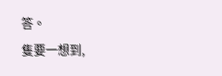答。
隻要一想到,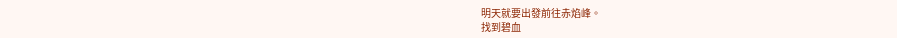明天就要出發前往赤焰峰。
找到碧血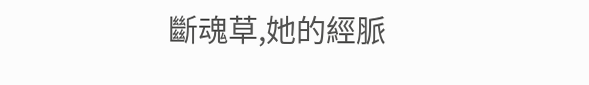斷魂草,她的經脈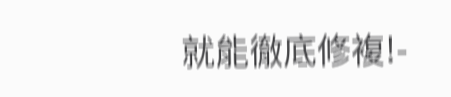就能徹底修複!-